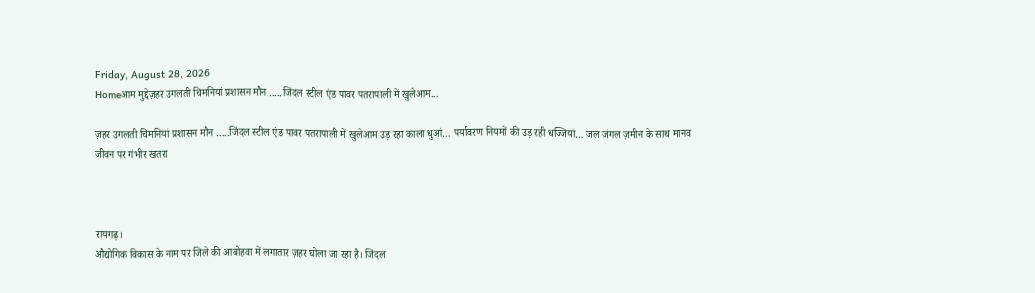Friday, August 28, 2026
Homeआम मुद्देज़हर उगलती चिमनियां प्रशासन मौन .....जिंदल स्टील एंड पावर पतरापाली में खुलेआम...

ज़हर उगलती चिमनियां प्रशासन मौन …..जिंदल स्टील एंड पावर पतरापाली में खुलेआम उड़ रहा काला धुआं… पर्यावरण नियमों की उड़ रही धज्जियां… जल जंगल ज़मीन के साथ मानव जीवन पर गंभीर खतरा



रायगढ़।
औद्योगिक विकास के नाम पर जिले की आबोहवा में लगातार ज़हर घोला जा रहा है। जिंदल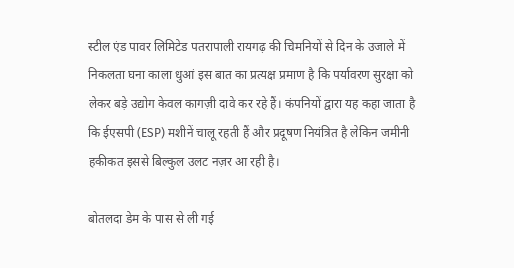स्टील एंड पावर लिमिटेड पतरापाली रायगढ़ की चिमनियों से दिन के उजाले में निकलता घना काला धुआं इस बात का प्रत्यक्ष प्रमाण है कि पर्यावरण सुरक्षा को लेकर बड़े उद्योग केवल कागज़ी दावे कर रहे हैं। कंपनियों द्वारा यह कहा जाता है कि ईएसपी (ESP) मशीनें चालू रहती हैं और प्रदूषण नियंत्रित है लेकिन जमीनी हकीकत इससे बिल्कुल उलट नज़र आ रही है।

बोतलदा डेम के पास से ली गई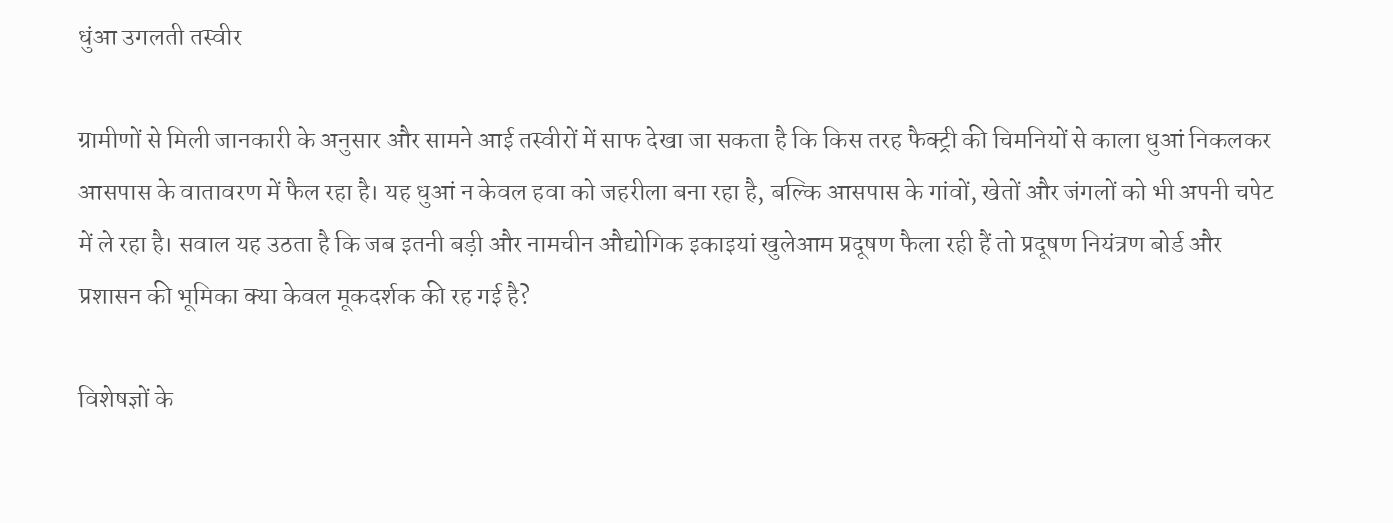धुंआ उगलती तस्वीर

ग्रामीणों से मिली जानकारी के अनुसार और सामने आई तस्वीरों में साफ देखा जा सकता है कि किस तरह फैक्ट्री की चिमनियों से काला धुआं निकलकर आसपास के वातावरण में फैल रहा है। यह धुआं न केवल हवा को जहरीला बना रहा है, बल्कि आसपास के गांवों, खेतों और जंगलों को भी अपनी चपेट में ले रहा है। सवाल यह उठता है कि जब इतनी बड़ी और नामचीन औद्योगिक इकाइयां खुलेआम प्रदूषण फैला रही हैं तो प्रदूषण नियंत्रण बोर्ड और प्रशासन की भूमिका क्या केवल मूकदर्शक की रह गई है?

विशेषज्ञों के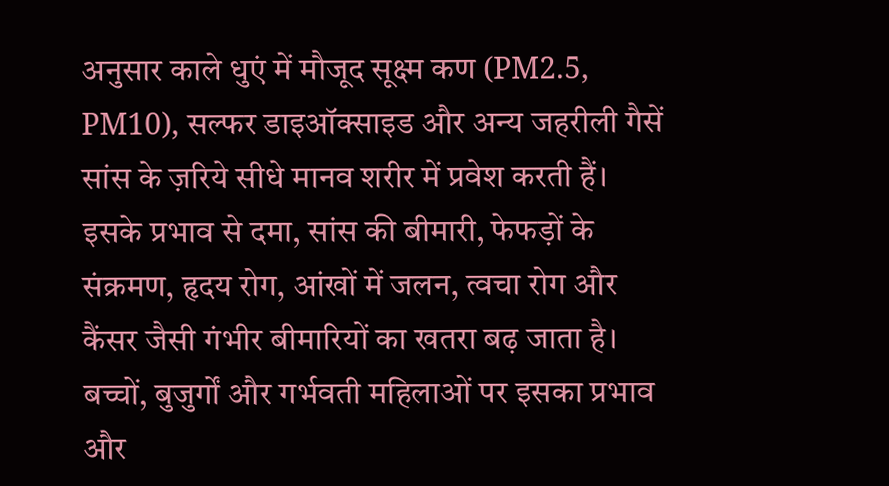अनुसार काले धुएं में मौजूद सूक्ष्म कण (PM2.5, PM10), सल्फर डाइऑक्साइड और अन्य जहरीली गैसें सांस के ज़रिये सीधे मानव शरीर में प्रवेश करती हैं। इसके प्रभाव से दमा, सांस की बीमारी, फेफड़ों के संक्रमण, हृदय रोग, आंखों में जलन, त्वचा रोग और कैंसर जैसी गंभीर बीमारियों का खतरा बढ़ जाता है। बच्चों, बुजुर्गों और गर्भवती महिलाओं पर इसका प्रभाव और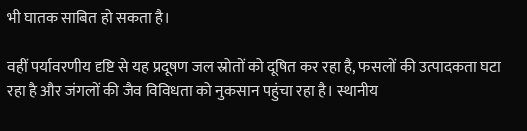भी घातक साबित हो सकता है।

वहीं पर्यावरणीय दृष्टि से यह प्रदूषण जल स्रोतों को दूषित कर रहा है, फसलों की उत्पादकता घटा रहा है और जंगलों की जैव विविधता को नुकसान पहुंचा रहा है। स्थानीय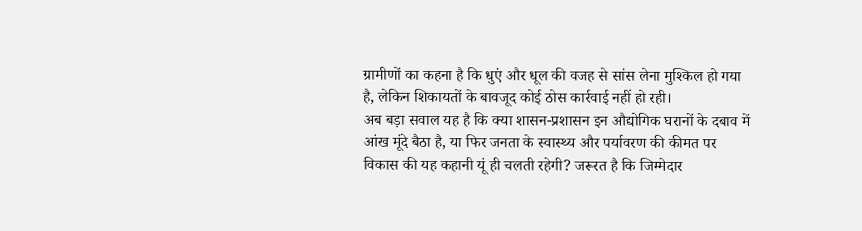ग्रामीणों का कहना है कि धुएं और धूल की वजह से सांस लेना मुश्किल हो गया है, लेकिन शिकायतों के बावजूद कोई ठोस कार्रवाई नहीं हो रही।
अब बड़ा सवाल यह है कि क्या शासन-प्रशासन इन औद्योगिक घरानों के दबाव में आंख मूंदे बैठा है, या फिर जनता के स्वास्थ्य और पर्यावरण की कीमत पर विकास की यह कहानी यूं ही चलती रहेगी? जरूरत है कि जिम्मेदार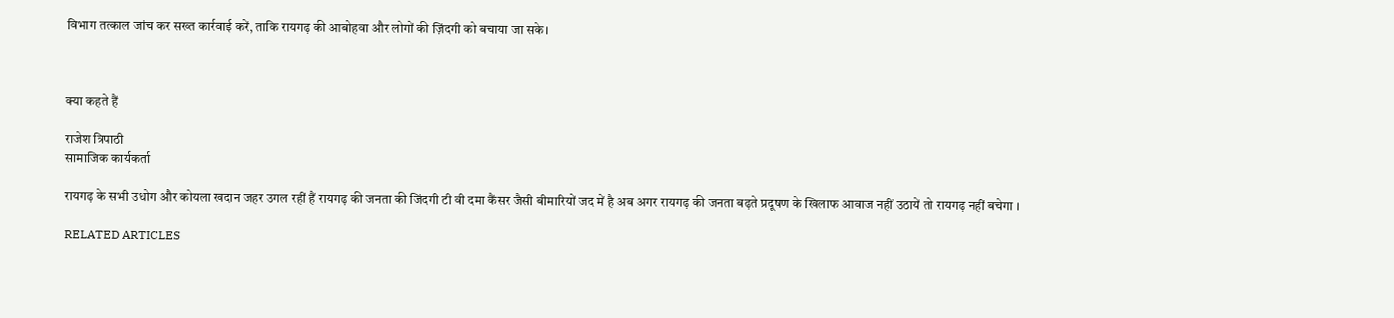विभाग तत्काल जांच कर सख्त कार्रवाई करें, ताकि रायगढ़ की आबोहवा और लोगों की ज़िंदगी को बचाया जा सके।



क्या कहते हैं

राजेश त्रिपाठी
सामाजिक कार्यकर्ता

रायगढ़ के सभी उधोग और कोयला खदान जहर उगल रहीं हैं रायगढ़ की जनता की जिंदगी टी वी दमा कैंसर जैसी बीमारियों जद में है अब अगर रायगढ़ की जनता बढ़ते प्रदूषण के खिलाफ आवाज नहीं उठायें तो रायगढ़ नहीं बचेगा ।

RELATED ARTICLES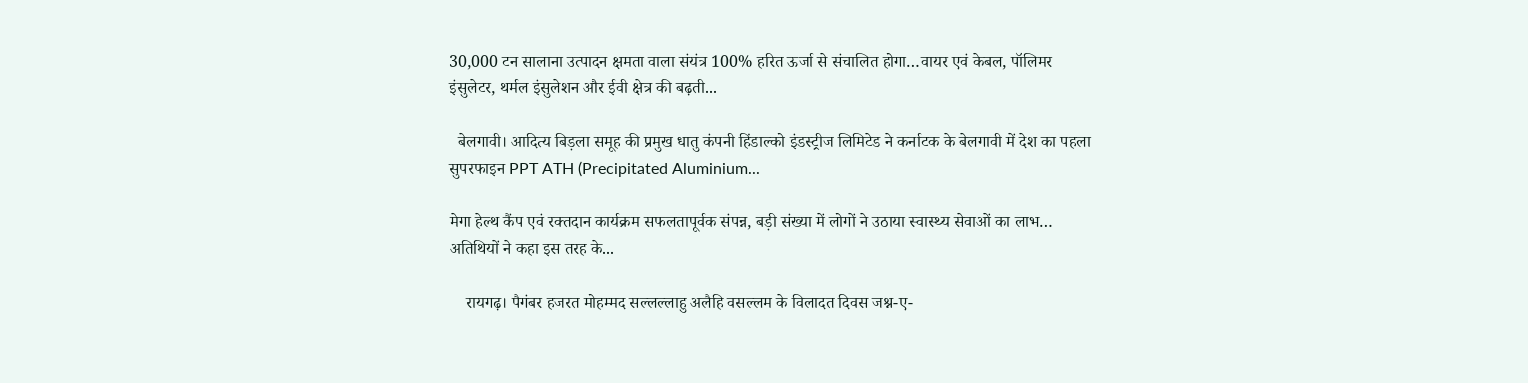30,000 टन सालाना उत्पादन क्षमता वाला संयंत्र 100% हरित ऊर्जा से संचालित होगा…वायर एवं केबल, पॉलिमर इंसुलेटर, थर्मल इंसुलेशन और ईवी क्षेत्र की बढ़ती...

  बेलगावी। आदित्य बिड़ला समूह की प्रमुख धातु कंपनी हिंडाल्को इंडस्ट्रीज लिमिटेड ने कर्नाटक के बेलगावी में देश का पहला सुपरफाइन PPT ATH (Precipitated Aluminium...

मेगा हेल्थ कैंप एवं रक्तदान कार्यक्रम सफलतापूर्वक संपन्न, बड़ी संख्या में लोगों ने उठाया स्वास्थ्य सेवाओं का लाभ… अतिथियों ने कहा इस तरह के...

    रायगढ़। पैगंबर हजरत मोहम्मद सल्लल्लाहु अलैहि वसल्लम के विलादत दिवस जश्न-ए-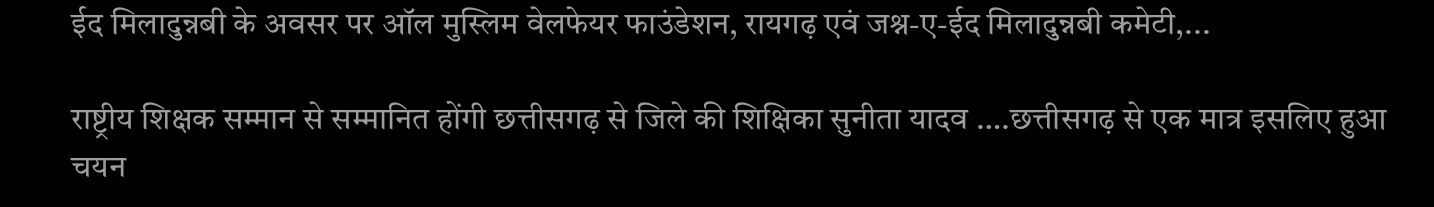ईद मिलादुन्नबी के अवसर पर ऑल मुस्लिम वेलफेयर फाउंडेशन, रायगढ़ एवं जश्न-ए-ईद मिलादुन्नबी कमेटी,...

राष्ट्रीय शिक्षक सम्मान से सम्मानित होंगी छत्तीसगढ़ से जिले की शिक्षिका सुनीता यादव ….छत्तीसगढ़ से एक मात्र इसलिए हुआ चयन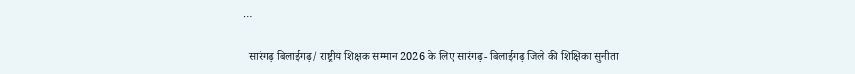…

  सारंगढ़ बिलाईगढ़/ राष्ट्रीय शिक्षक सम्मान 2026 के लिए सारंगढ़- बिलाईगढ़ जिले की शिक्षिका सुनीता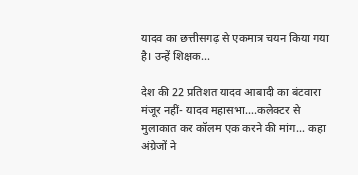यादव का छत्तीसगढ़ से एकमात्र चयन किया गया है। उन्हें शिक्षक...

देश की 22 प्रतिशत यादव आबादी का बंटवारा मंजूर नहीं- यादव महासभा….कलेक्टर से मुलाकात कर कॉलम एक करने की मांग… कहा अंग्रेजों ने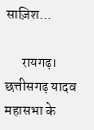साज़िश...

      रायगढ़। छत्तीसगढ़ यादव महासभा के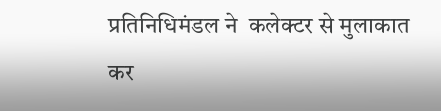प्रतिनिधिमंडल ने  कलेक्टर से मुलाकात कर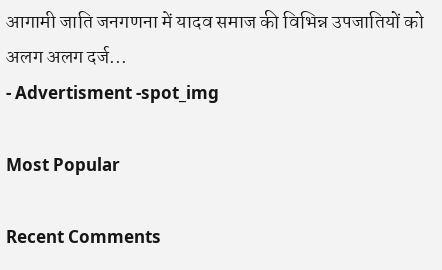आगामी जाति जनगणना में यादव समाज की विभिन्न उपजातियों को अलग अलग दर्ज...
- Advertisment -spot_img

Most Popular

Recent Comments